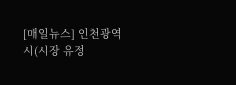[매일뉴스] 인천광역시(시장 유정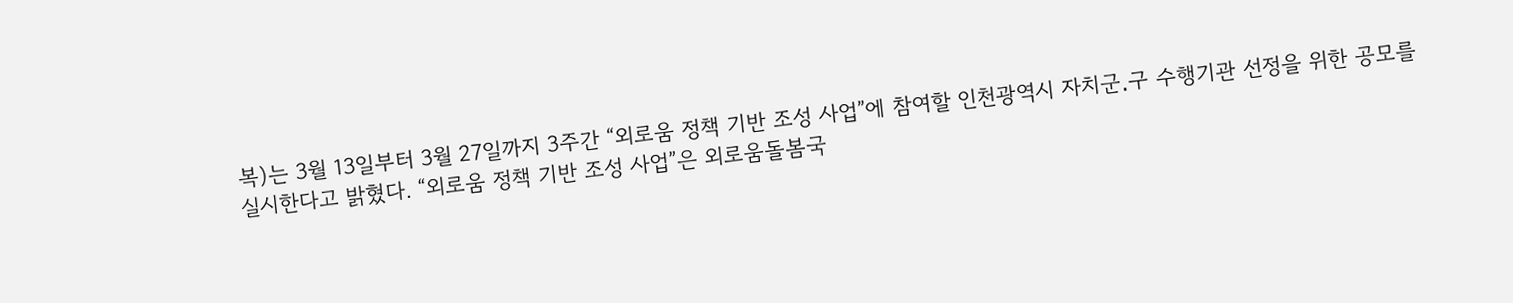복)는 3월 13일부터 3월 27일까지 3주간 “외로움 정책 기반 조성 사업”에 참여할 인천광역시 자치군․구 수행기관 선정을 위한 공모를 실시한다고 밝혔다. “외로움 정책 기반 조성 사업”은 외로움돌봄국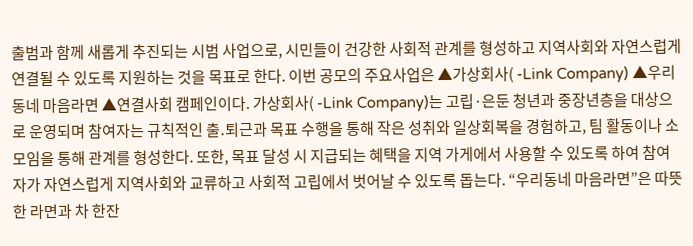출범과 함께 새롭게 추진되는 시범 사업으로, 시민들이 건강한 사회적 관계를 형성하고 지역사회와 자연스럽게 연결될 수 있도록 지원하는 것을 목표로 한다. 이번 공모의 주요사업은 ▲가상회사( -Link Company) ▲우리동네 마음라면 ▲연결사회 캠페인이다. 가상회사( -Link Company)는 고립·은둔 청년과 중장년층을 대상으로 운영되며 참여자는 규칙적인 출․퇴근과 목표 수행을 통해 작은 성취와 일상회복을 경험하고, 팀 활동이나 소모임을 통해 관계를 형성한다. 또한, 목표 달성 시 지급되는 혜택을 지역 가게에서 사용할 수 있도록 하여 참여자가 자연스럽게 지역사회와 교류하고 사회적 고립에서 벗어날 수 있도록 돕는다. “우리동네 마음라면”은 따뜻한 라면과 차 한잔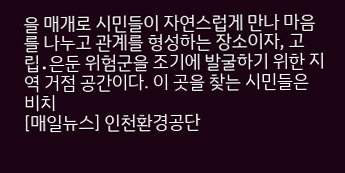을 매개로 시민들이 자연스럽게 만나 마음를 나누고 관계를 형성하는 장소이자, 고립․은둔 위험군을 조기에 발굴하기 위한 지역 거점 공간이다. 이 곳을 찾는 시민들은 비치
[매일뉴스] 인천환경공단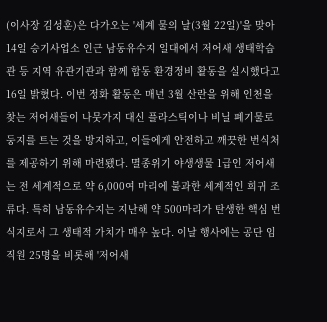(이사장 김성훈)은 다가오는 '세계 물의 날(3월 22일)'을 맞아 14일 승기사업소 인근 남동유수지 일대에서 저어새 생태학습관 등 지역 유관기관과 함께 합동 환경정비 활동을 실시했다고 16일 밝혔다. 이번 정화 활동은 매년 3월 산란을 위해 인천을 찾는 저어새들이 나뭇가지 대신 플라스틱이나 비닐 폐기물로 둥지를 트는 것을 방지하고, 이들에게 안전하고 깨끗한 번식처를 제공하기 위해 마련됐다. 멸종위기 야생생물 1급인 저어새는 전 세계적으로 약 6,000여 마리에 불과한 세계적인 희귀 조류다. 특히 남동유수지는 지난해 약 500마리가 탄생한 핵심 번식지로서 그 생태적 가치가 매우 높다. 이날 행사에는 공단 임직원 25명을 비롯해 '저어새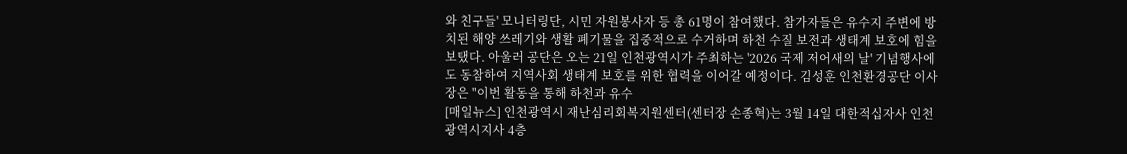와 친구들' 모니터링단, 시민 자원봉사자 등 총 61명이 참여했다. 참가자들은 유수지 주변에 방치된 해양 쓰레기와 생활 폐기물을 집중적으로 수거하며 하천 수질 보전과 생태계 보호에 힘을 보탰다. 아울러 공단은 오는 21일 인천광역시가 주최하는 '2026 국제 저어새의 날' 기념행사에도 동참하여 지역사회 생태계 보호를 위한 협력을 이어갈 예정이다. 김성훈 인천환경공단 이사장은 "이번 활동을 통해 하천과 유수
[매일뉴스] 인천광역시 재난심리회복지원센터(센터장 손종혁)는 3월 14일 대한적십자사 인천광역시지사 4층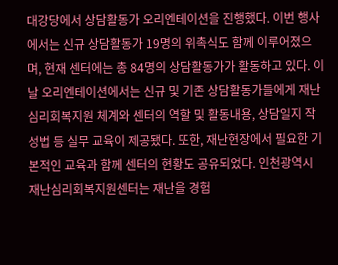대강당에서 상담활동가 오리엔테이션을 진행했다. 이번 행사에서는 신규 상담활동가 19명의 위촉식도 함께 이루어졌으며, 현재 센터에는 총 84명의 상담활동가가 활동하고 있다. 이날 오리엔테이션에서는 신규 및 기존 상담활동가들에게 재난심리회복지원 체계와 센터의 역할 및 활동내용, 상담일지 작성법 등 실무 교육이 제공됐다. 또한, 재난현장에서 필요한 기본적인 교육과 함께 센터의 현황도 공유되었다. 인천광역시 재난심리회복지원센터는 재난을 경험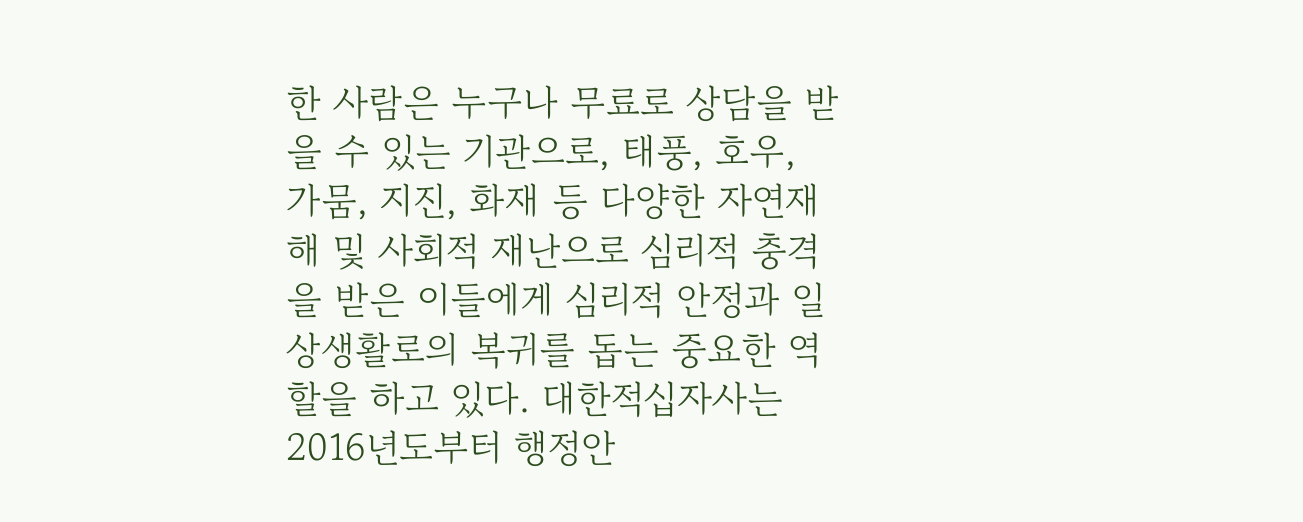한 사람은 누구나 무료로 상담을 받을 수 있는 기관으로, 태풍, 호우, 가뭄, 지진, 화재 등 다양한 자연재해 및 사회적 재난으로 심리적 충격을 받은 이들에게 심리적 안정과 일상생활로의 복귀를 돕는 중요한 역할을 하고 있다. 대한적십자사는 2016년도부터 행정안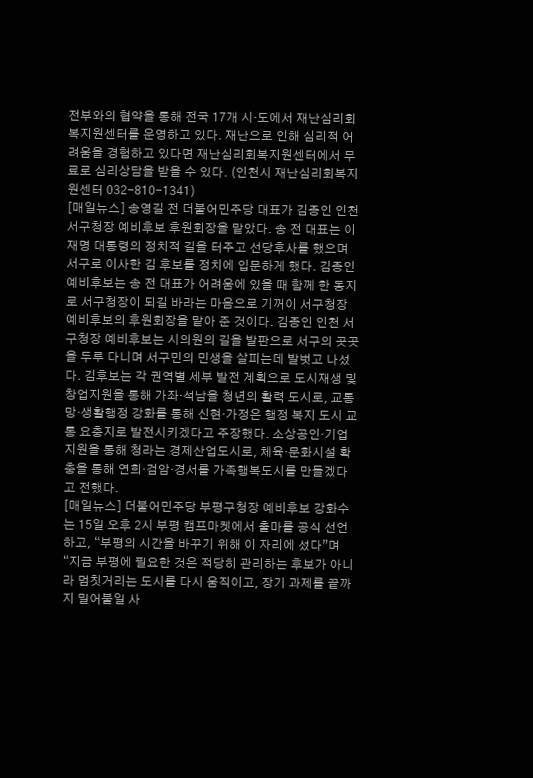전부와의 협약을 통해 전국 17개 시‧도에서 재난심리회복지원센터를 운영하고 있다. 재난으로 인해 심리적 어려움을 경험하고 있다면 재난심리회복지원센터에서 무료로 심리상담을 받을 수 있다. (인천시 재난심리회복지원센터 032-810-1341)
[매일뉴스] 송영길 전 더불어민주당 대표가 김종인 인천 서구청장 예비후보 후원회장을 맡았다. 송 전 대표는 이재명 대통령의 정치적 길을 터주고 선당후사를 했으며 서구로 이사한 김 후보를 정치에 입문하게 했다. 김종인 예비후보는 송 전 대표가 어려움에 있을 때 함께 한 동지로 서구청장이 되길 바라는 마음으로 기꺼이 서구청장 예비후보의 후원회장을 맡아 준 것이다. 김종인 인천 서구청장 예비후보는 시의원의 길을 발판으로 서구의 곳곳을 두루 다니며 서구민의 민생을 살피는데 발벗고 나섰다. 김후보는 각 권역별 세부 발전 계획으로 도시재생 및 창업지원을 통해 가좌·석남을 청년의 활력 도시로, 교통망·생활행정 강화를 통해 신현·가정은 행정 복지 도시 교통 요충지로 발전시키겠다고 주장했다. 소상공인·기업 지원을 통해 청라는 경제산업도시로, 체육·문화시설 확충을 통해 연희·검암·경서를 가족행복도시를 만들겠다고 전했다.
[매일뉴스] 더불어민주당 부평구청장 예비후보 강화수는 15일 오후 2시 부평 캠프마켓에서 출마를 공식 선언하고, “부평의 시간을 바꾸기 위해 이 자리에 섰다”며 “지금 부평에 필요한 것은 적당히 관리하는 후보가 아니라 멈칫거리는 도시를 다시 움직이고, 장기 과제를 끝까지 밀어붙일 사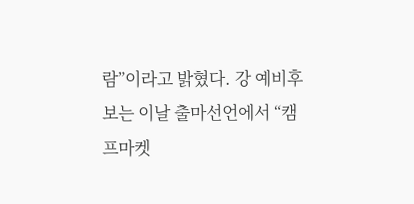람”이라고 밝혔다. 강 예비후보는 이날 출마선언에서 “캠프마켓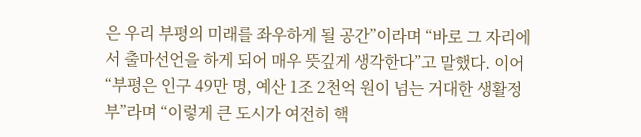은 우리 부평의 미래를 좌우하게 될 공간”이라며 “바로 그 자리에서 출마선언을 하게 되어 매우 뜻깊게 생각한다”고 말했다. 이어 “부평은 인구 49만 명, 예산 1조 2천억 원이 넘는 거대한 생활정부”라며 “이렇게 큰 도시가 여전히 핵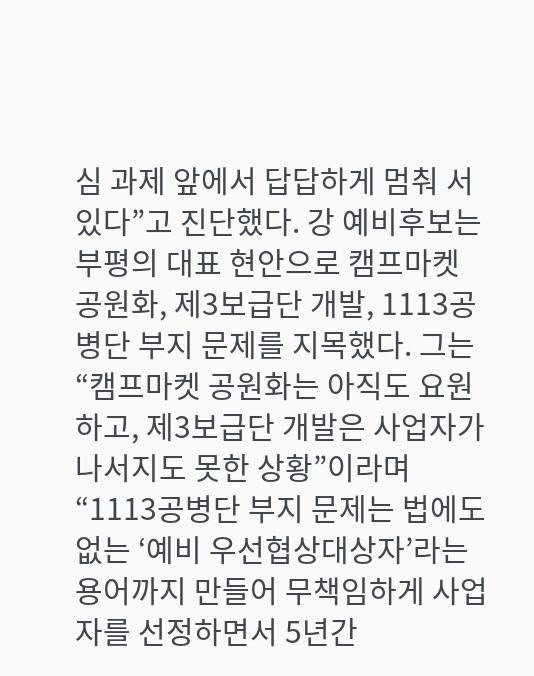심 과제 앞에서 답답하게 멈춰 서 있다”고 진단했다. 강 예비후보는 부평의 대표 현안으로 캠프마켓 공원화, 제3보급단 개발, 1113공병단 부지 문제를 지목했다. 그는 “캠프마켓 공원화는 아직도 요원하고, 제3보급단 개발은 사업자가 나서지도 못한 상황”이라며 “1113공병단 부지 문제는 법에도 없는 ‘예비 우선협상대상자’라는 용어까지 만들어 무책임하게 사업자를 선정하면서 5년간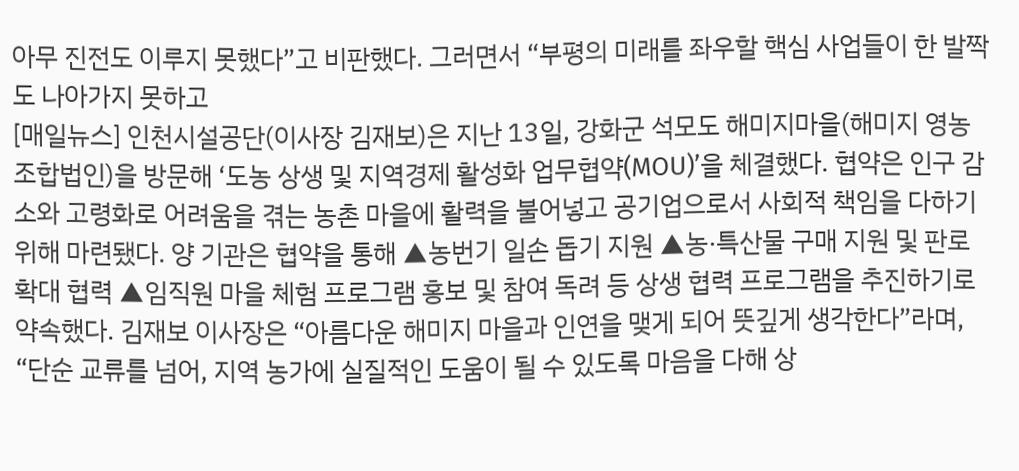아무 진전도 이루지 못했다”고 비판했다. 그러면서 “부평의 미래를 좌우할 핵심 사업들이 한 발짝도 나아가지 못하고
[매일뉴스] 인천시설공단(이사장 김재보)은 지난 13일, 강화군 석모도 해미지마을(해미지 영농조합법인)을 방문해 ‘도농 상생 및 지역경제 활성화 업무협약(MOU)’을 체결했다. 협약은 인구 감소와 고령화로 어려움을 겪는 농촌 마을에 활력을 불어넣고 공기업으로서 사회적 책임을 다하기 위해 마련됐다. 양 기관은 협약을 통해 ▲농번기 일손 돕기 지원 ▲농·특산물 구매 지원 및 판로 확대 협력 ▲임직원 마을 체험 프로그램 홍보 및 참여 독려 등 상생 협력 프로그램을 추진하기로 약속했다. 김재보 이사장은 “아름다운 해미지 마을과 인연을 맺게 되어 뜻깊게 생각한다”라며, “단순 교류를 넘어, 지역 농가에 실질적인 도움이 될 수 있도록 마음을 다해 상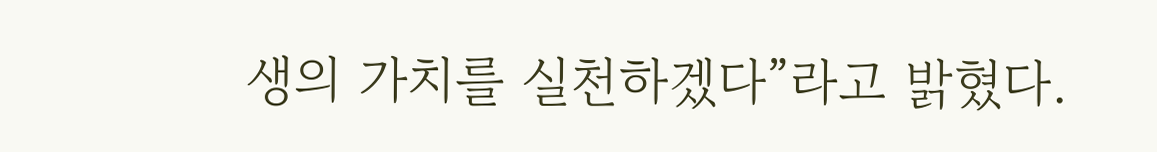생의 가치를 실천하겠다”라고 밝혔다.